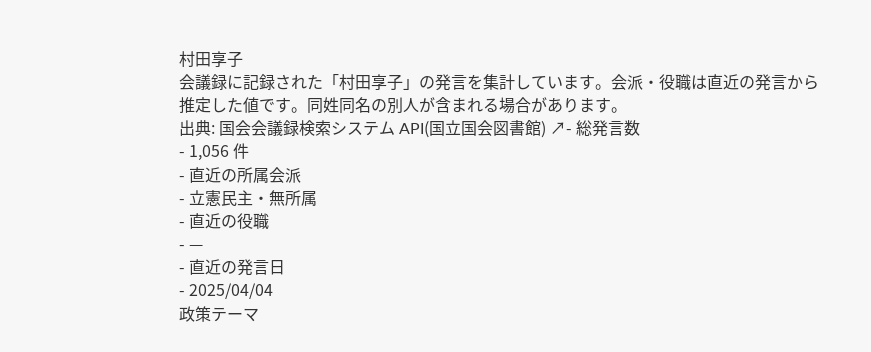村田享子
会議録に記録された「村田享子」の発言を集計しています。会派・役職は直近の発言から推定した値です。同姓同名の別人が含まれる場合があります。
出典: 国会会議録検索システム API(国立国会図書館) ↗- 総発言数
- 1,056 件
- 直近の所属会派
- 立憲民主・無所属
- 直近の役職
- —
- 直近の発言日
- 2025/04/04
政策テーマ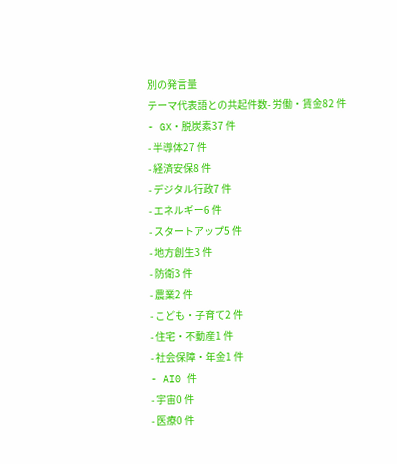別の発言量
テーマ代表語との共起件数- 労働・賃金82 件
- GX・脱炭素37 件
- 半導体27 件
- 経済安保8 件
- デジタル行政7 件
- エネルギー6 件
- スタートアップ5 件
- 地方創生3 件
- 防衛3 件
- 農業2 件
- こども・子育て2 件
- 住宅・不動産1 件
- 社会保障・年金1 件
- AI0 件
- 宇宙0 件
- 医療0 件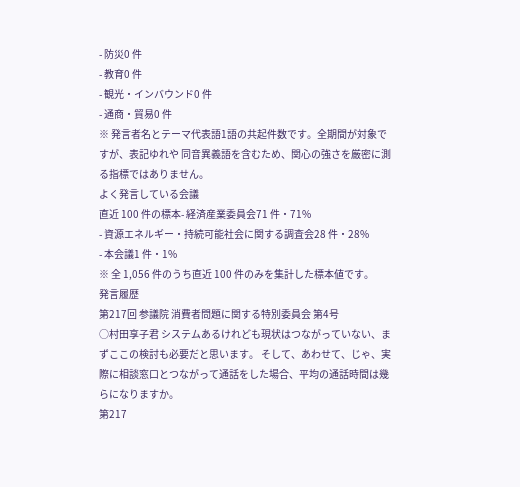- 防災0 件
- 教育0 件
- 観光・インバウンド0 件
- 通商・貿易0 件
※ 発言者名とテーマ代表語1語の共起件数です。全期間が対象ですが、表記ゆれや 同音異義語を含むため、関心の強さを厳密に測る指標ではありません。
よく発言している会議
直近 100 件の標本- 経済産業委員会71 件・71%
- 資源エネルギー・持続可能社会に関する調査会28 件・28%
- 本会議1 件・1%
※ 全 1,056 件のうち直近 100 件のみを集計した標本値です。
発言履歴
第217回 参議院 消費者問題に関する特別委員会 第4号
○村田享子君 システムあるけれども現状はつながっていない、まずここの検討も必要だと思います。 そして、あわせて、じゃ、実際に相談窓口とつながって通話をした場合、平均の通話時間は幾らになりますか。
第217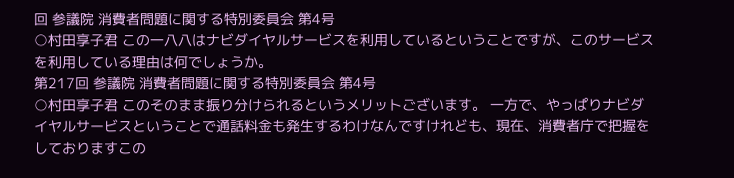回 参議院 消費者問題に関する特別委員会 第4号
○村田享子君 この一八八はナビダイヤルサービスを利用しているということですが、このサービスを利用している理由は何でしょうか。
第217回 参議院 消費者問題に関する特別委員会 第4号
○村田享子君 このそのまま振り分けられるというメリットございます。 一方で、やっぱりナビダイヤルサービスということで通話料金も発生するわけなんですけれども、現在、消費者庁で把握をしておりますこの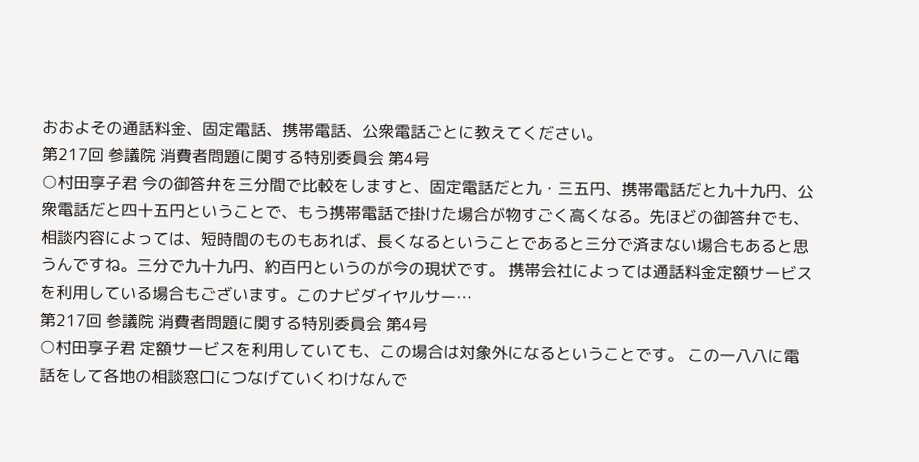おおよその通話料金、固定電話、携帯電話、公衆電話ごとに教えてください。
第217回 参議院 消費者問題に関する特別委員会 第4号
○村田享子君 今の御答弁を三分間で比較をしますと、固定電話だと九・三五円、携帯電話だと九十九円、公衆電話だと四十五円ということで、もう携帯電話で掛けた場合が物すごく高くなる。先ほどの御答弁でも、相談内容によっては、短時間のものもあれば、長くなるということであると三分で済まない場合もあると思うんですね。三分で九十九円、約百円というのが今の現状です。 携帯会社によっては通話料金定額サービスを利用している場合もございます。このナビダイヤルサー…
第217回 参議院 消費者問題に関する特別委員会 第4号
○村田享子君 定額サービスを利用していても、この場合は対象外になるということです。 この一八八に電話をして各地の相談窓口につなげていくわけなんで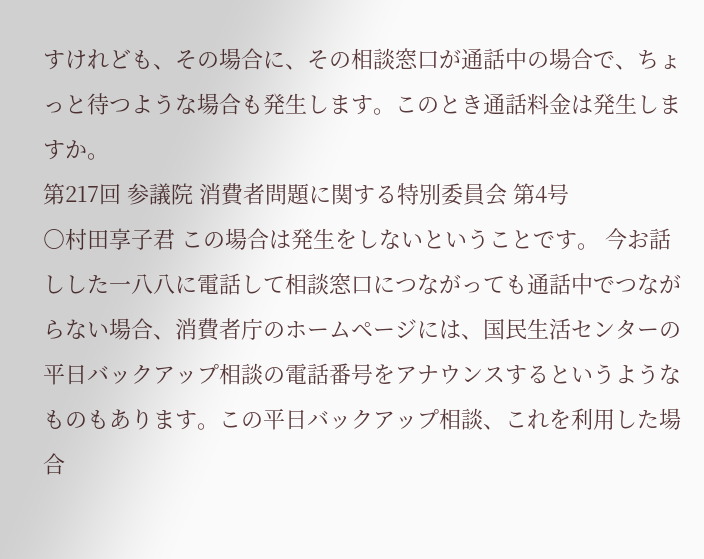すけれども、その場合に、その相談窓口が通話中の場合で、ちょっと待つような場合も発生します。このとき通話料金は発生しますか。
第217回 参議院 消費者問題に関する特別委員会 第4号
○村田享子君 この場合は発生をしないということです。 今お話しした一八八に電話して相談窓口につながっても通話中でつながらない場合、消費者庁のホームページには、国民生活センターの平日バックアップ相談の電話番号をアナウンスするというようなものもあります。この平日バックアップ相談、これを利用した場合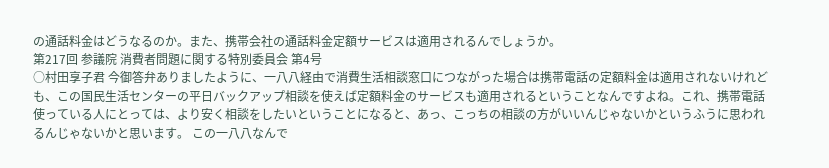の通話料金はどうなるのか。また、携帯会社の通話料金定額サービスは適用されるんでしょうか。
第217回 参議院 消費者問題に関する特別委員会 第4号
○村田享子君 今御答弁ありましたように、一八八経由で消費生活相談窓口につながった場合は携帯電話の定額料金は適用されないけれども、この国民生活センターの平日バックアップ相談を使えば定額料金のサービスも適用されるということなんですよね。これ、携帯電話使っている人にとっては、より安く相談をしたいということになると、あっ、こっちの相談の方がいいんじゃないかというふうに思われるんじゃないかと思います。 この一八八なんで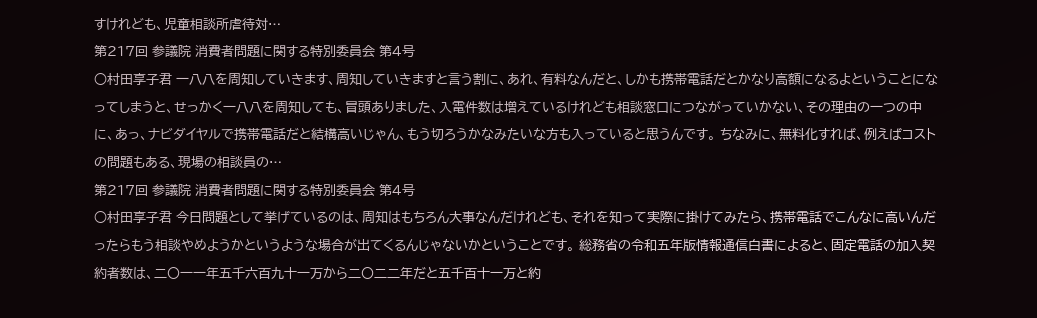すけれども、児童相談所虐待対…
第217回 参議院 消費者問題に関する特別委員会 第4号
○村田享子君 一八八を周知していきます、周知していきますと言う割に、あれ、有料なんだと、しかも携帯電話だとかなり高額になるよということになってしまうと、せっかく一八八を周知しても、冒頭ありました、入電件数は増えているけれども相談窓口につながっていかない、その理由の一つの中に、あっ、ナビダイヤルで携帯電話だと結構高いじゃん、もう切ろうかなみたいな方も入っていると思うんです。 ちなみに、無料化すれば、例えばコストの問題もある、現場の相談員の…
第217回 参議院 消費者問題に関する特別委員会 第4号
○村田享子君 今日問題として挙げているのは、周知はもちろん大事なんだけれども、それを知って実際に掛けてみたら、携帯電話でこんなに高いんだったらもう相談やめようかというような場合が出てくるんじゃないかということです。 総務省の令和五年版情報通信白書によると、固定電話の加入契約者数は、二〇一一年五千六百九十一万から二〇二二年だと五千百十一万と約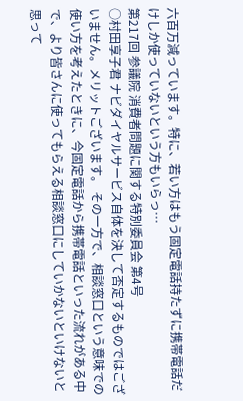六百万減っています。特に、若い方はもう固定電話持たずに携帯電話だけしか使っていないという方もいらっ…
第217回 参議院 消費者問題に関する特別委員会 第4号
○村田享子君 ナビダイヤルサービス自体を決して否定するものではございません。メリットございます。 その一方で、相談窓口という意味での使い方を考えたときに、今固定電話から携帯電話といった流れがある中で、より皆さんに使ってもらえる相談窓口にしていかないといけないと思って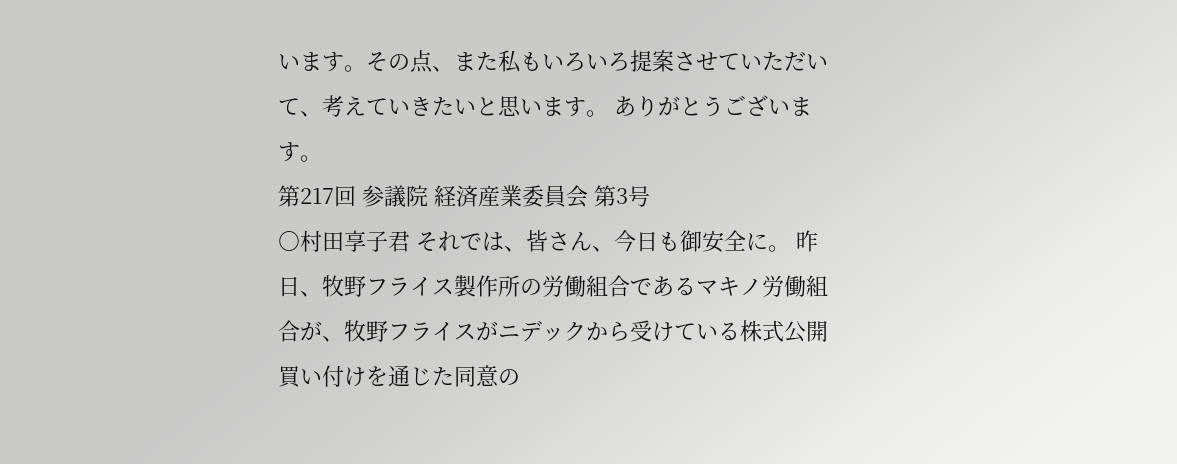います。その点、また私もいろいろ提案させていただいて、考えていきたいと思います。 ありがとうございます。
第217回 参議院 経済産業委員会 第3号
○村田享子君 それでは、皆さん、今日も御安全に。 昨日、牧野フライス製作所の労働組合であるマキノ労働組合が、牧野フライスがニデックから受けている株式公開買い付けを通じた同意の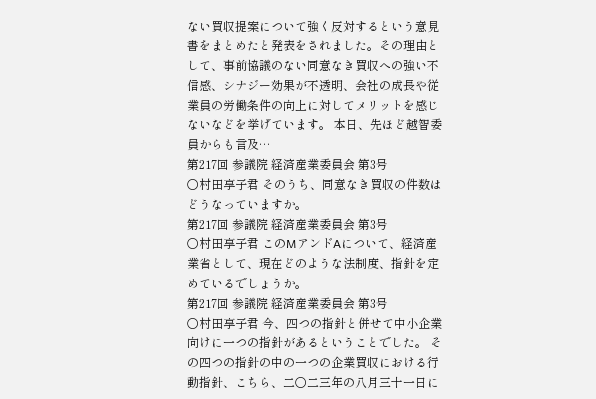ない買収提案について強く反対するという意見書をまとめたと発表をされました。その理由として、事前協議のない同意なき買収への強い不信感、シナジー効果が不透明、会社の成長や従業員の労働条件の向上に対してメリットを感じないなどを挙げています。 本日、先ほど越智委員からも言及…
第217回 参議院 経済産業委員会 第3号
○村田享子君 そのうち、同意なき買収の件数はどうなっていますか。
第217回 参議院 経済産業委員会 第3号
○村田享子君 このMアンドAについて、経済産業省として、現在どのような法制度、指針を定めているでしょうか。
第217回 参議院 経済産業委員会 第3号
○村田享子君 今、四つの指針と併せて中小企業向けに一つの指針があるということでした。 その四つの指針の中の一つの企業買収における行動指針、こちら、二〇二三年の八月三十一日に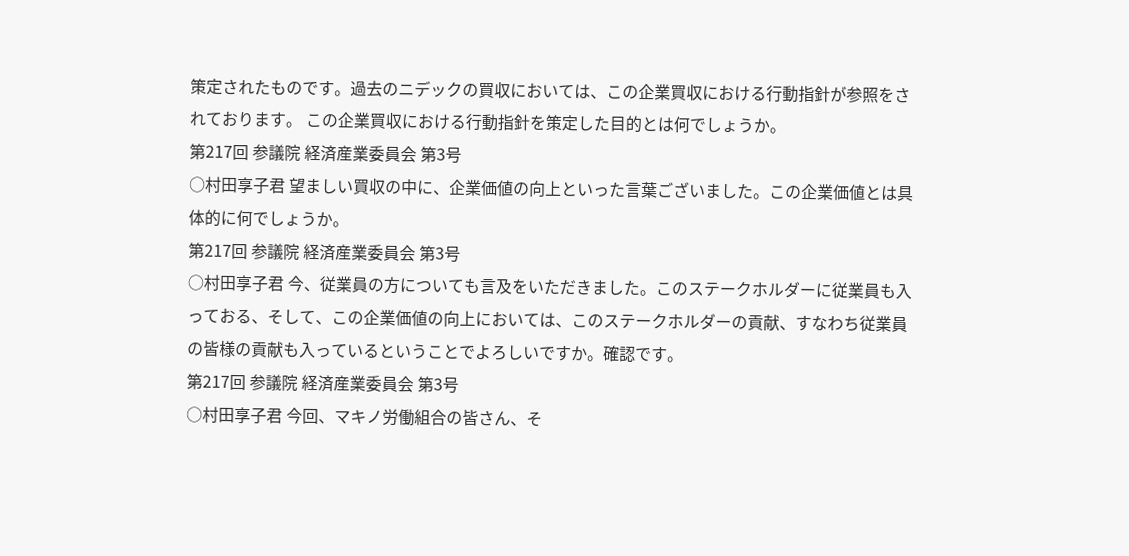策定されたものです。過去のニデックの買収においては、この企業買収における行動指針が参照をされております。 この企業買収における行動指針を策定した目的とは何でしょうか。
第217回 参議院 経済産業委員会 第3号
○村田享子君 望ましい買収の中に、企業価値の向上といった言葉ございました。この企業価値とは具体的に何でしょうか。
第217回 参議院 経済産業委員会 第3号
○村田享子君 今、従業員の方についても言及をいただきました。このステークホルダーに従業員も入っておる、そして、この企業価値の向上においては、このステークホルダーの貢献、すなわち従業員の皆様の貢献も入っているということでよろしいですか。確認です。
第217回 参議院 経済産業委員会 第3号
○村田享子君 今回、マキノ労働組合の皆さん、そ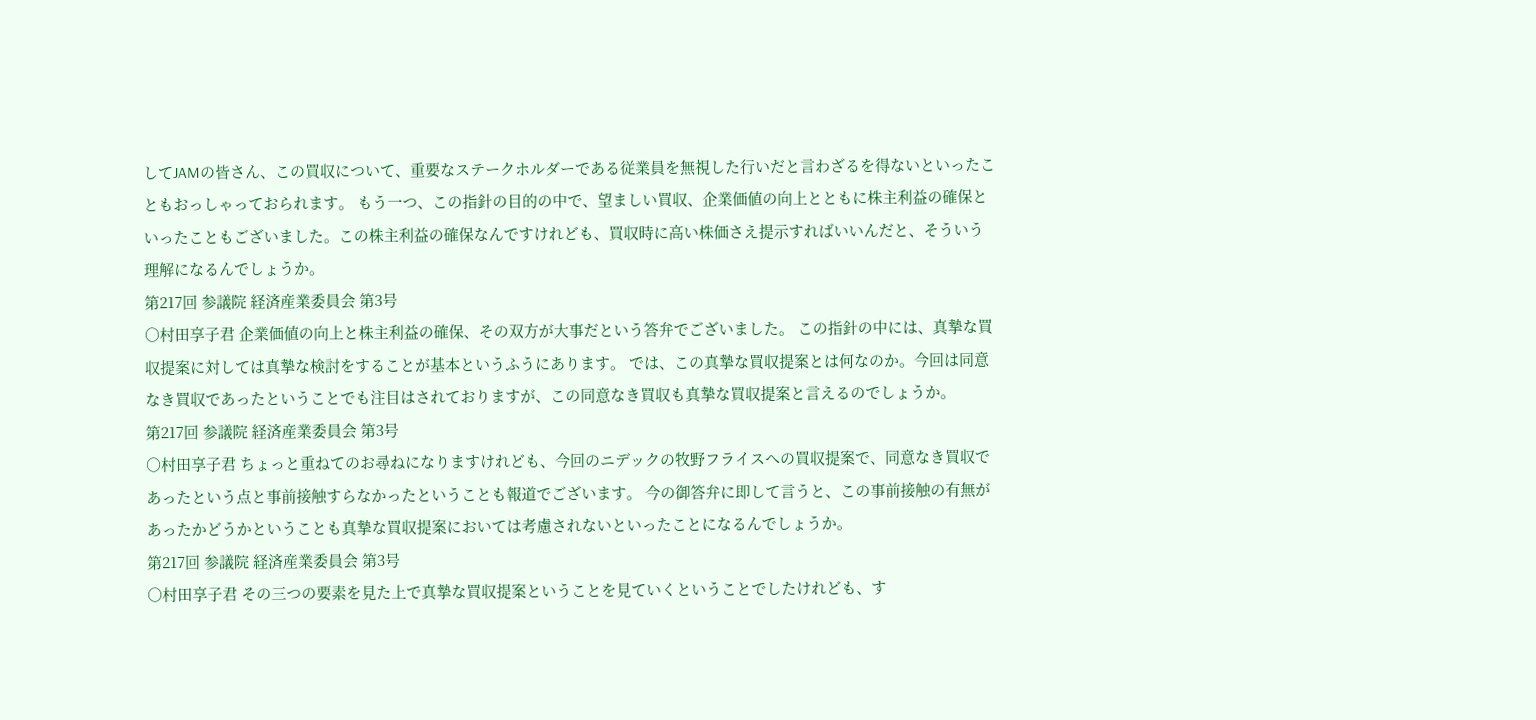してJAMの皆さん、この買収について、重要なステークホルダーである従業員を無視した行いだと言わざるを得ないといったこともおっしゃっておられます。 もう一つ、この指針の目的の中で、望ましい買収、企業価値の向上とともに株主利益の確保といったこともございました。この株主利益の確保なんですけれども、買収時に高い株価さえ提示すればいいんだと、そういう理解になるんでしょうか。
第217回 参議院 経済産業委員会 第3号
○村田享子君 企業価値の向上と株主利益の確保、その双方が大事だという答弁でございました。 この指針の中には、真摯な買収提案に対しては真摯な検討をすることが基本というふうにあります。 では、この真摯な買収提案とは何なのか。今回は同意なき買収であったということでも注目はされておりますが、この同意なき買収も真摯な買収提案と言えるのでしょうか。
第217回 参議院 経済産業委員会 第3号
○村田享子君 ちょっと重ねてのお尋ねになりますけれども、今回のニデックの牧野フライスへの買収提案で、同意なき買収であったという点と事前接触すらなかったということも報道でございます。 今の御答弁に即して言うと、この事前接触の有無があったかどうかということも真摯な買収提案においては考慮されないといったことになるんでしょうか。
第217回 参議院 経済産業委員会 第3号
○村田享子君 その三つの要素を見た上で真摯な買収提案ということを見ていくということでしたけれども、す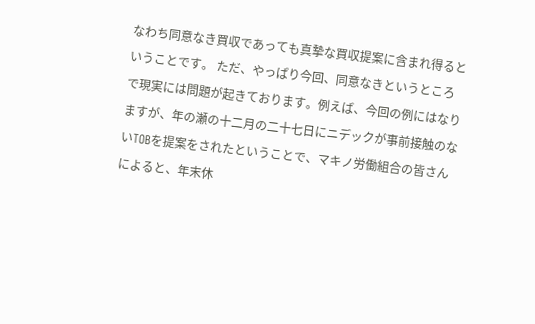なわち同意なき買収であっても真摯な買収提案に含まれ得るということです。 ただ、やっぱり今回、同意なきというところで現実には問題が起きております。例えば、今回の例にはなりますが、年の瀬の十二月の二十七日にニデックが事前接触のないTOBを提案をされたということで、マキノ労働組合の皆さんによると、年末休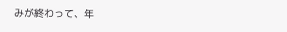みが終わって、年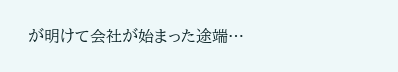が明けて会社が始まった途端…